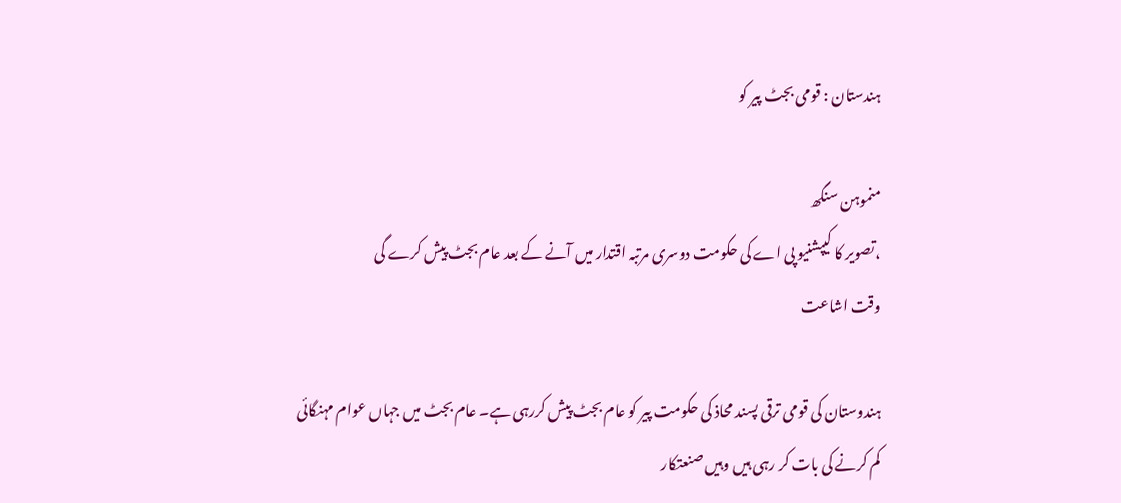ہندستان : قومی بجٹ پیر کو

منموہن سنگھ
،تصویر کا کیپشنیو پی اے کی حکومت دوسری مرتبہ اقتدار میں آنے کے بعد عام بجٹ پیش کرے گی
وقت اشاعت

ہندوستان کی قومی ترقی پسند محاذ کی حکومت پیر کو عام بجٹ پیش کررہی ہے۔ عام بجٹ میں جہاں عوام مہنگائی کم کرنے کی بات کر رہی ہیں وہیں صنعتکار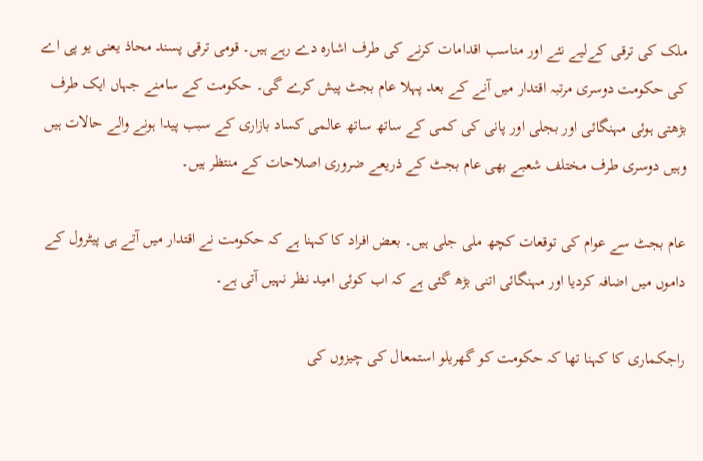ملک کی ترقی کےلیے نئے اور مناسب اقدامات کرنے کی طرف اشارہ دے رہے ہیں۔ قومی ترقی پسند محاذ یعنی یو پی اے کی حکومت دوسری مرتبہ اقتدار میں آنے کے بعد پہلا عام بجٹ پیش کرے گی۔ حکومت کے سامنے جہاں ایک طرف بڑھتی ہوئی مہنگائی اور بجلی اور پانی کی کمی کے ساتھ ساتھ عالمی کساد بازاری کے سبب پیدا ہونے والے حالات ہیں وہیں دوسری طرف مختلف شعبے بھی عام بجٹ کے ذریعے ضروری اصلاحات کے منتظر ہیں۔

عام بجٹ سے عوام کی توقعات کچھ ملی جلی ہیں۔ بعض افراد کا کہنا ہے کہ حکومت نے اقتدار میں آتے ہی پیٹرول کے داموں میں اضافہ کردیا اور مہنگائی اتنی بڑھ گئی ہے کہ اب کوئی امید نظر نہیں آتی ہے۔

راجکماری کا کہنا تھا کہ حکومت کو گھریلو استمعال کی چیزوں کی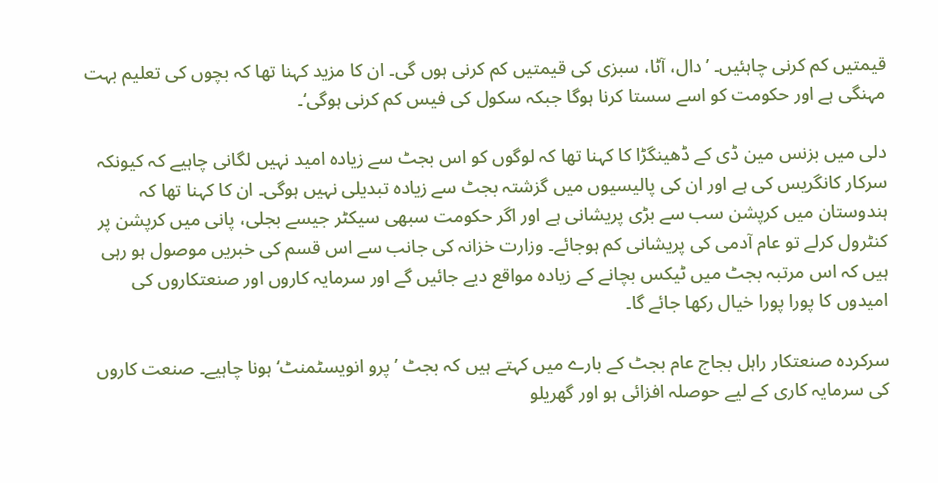قیمتیں کم کرنی چاہئیں۔ ’دال، آٹا، سبزی کی قیمتیں کم کرنی ہوں گی۔ ان کا مزید کہنا تھا کہ بچوں کی تعلیم بہت مہنگی ہے اور حکومت کو اسے سستا کرنا ہوگا جبکہ سکول کی فیس کم کرنی ہوگی‘۔

دلی میں بزنس مین ڈی کے ڈھینگڑا کا کہنا تھا کہ لوگوں کو اس بجٹ سے زیادہ امید نہیں لگانی چاہیے کہ کیونکہ سرکار کانگریس کی ہے اور ان کی پالیسیوں میں گزشتہ بجٹ سے زیادہ تبدیلی نہیں ہوگی۔ ان کا کہنا تھا کہ ہندوستان میں کرپشن سب سے بڑی پریشانی ہے اور اگر حکومت سبھی سیکٹر جیسے بجلی، پانی میں کرپشن پر کنٹرول کرلے تو عام آدمی کی پریشانی کم ہوجائے۔ وزارت خزانہ کی جانب سے اس قسم کی خبریں موصول ہو رہی ہیں کہ اس مرتبہ بجٹ میں ٹیکس بچانے کے زیادہ مواقع دیے جائيں گے اور سرمایہ کاروں اور صنعتکاروں کی امیدوں کا پورا پورا خیال رکھا جائے گا۔

سرکردہ صنعتکار راہل بجاج عام بجٹ کے بارے میں کہتے ہیں کہ بجٹ ’پرو انویسٹمنٹ‘ ہونا چاہیے۔ صنعت کاروں کی سرمایہ کاری کے لیے حوصلہ افزائی ہو اور گھریلو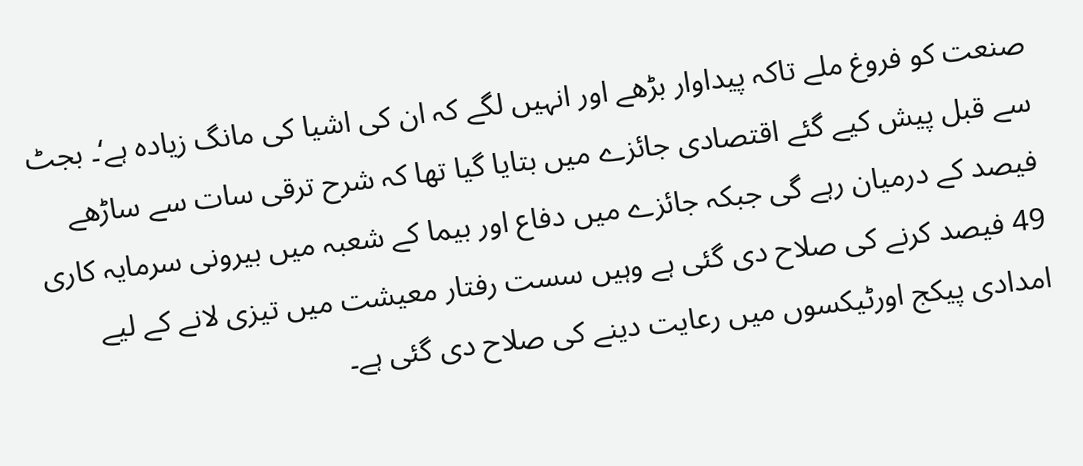صنعت کو فروغ ملے تاکہ پیداوار بڑھے اور انہیں لگے کہ ان کی اشیا کی مانگ زیادہ ہے‘۔ بجٹ سے قبل پیش کیے گئے اقتصادی جائزے میں بتایا گیا تھا کہ شرح ترقی سات سے ساڑھے فیصد کے درمیان رہے گی جبکہ جائزے ميں دفاع اور بیما کے شعبہ میں بیرونی سرمایہ کاری 49 فیصد کرنے کی صلاح دی گئی ہے وہیں سست رفتار معیشت میں تیزی لانے کے لیے امدادی پیکج اورٹیکسوں میں رعایت دینے کی صلاح دی گئی ہے۔